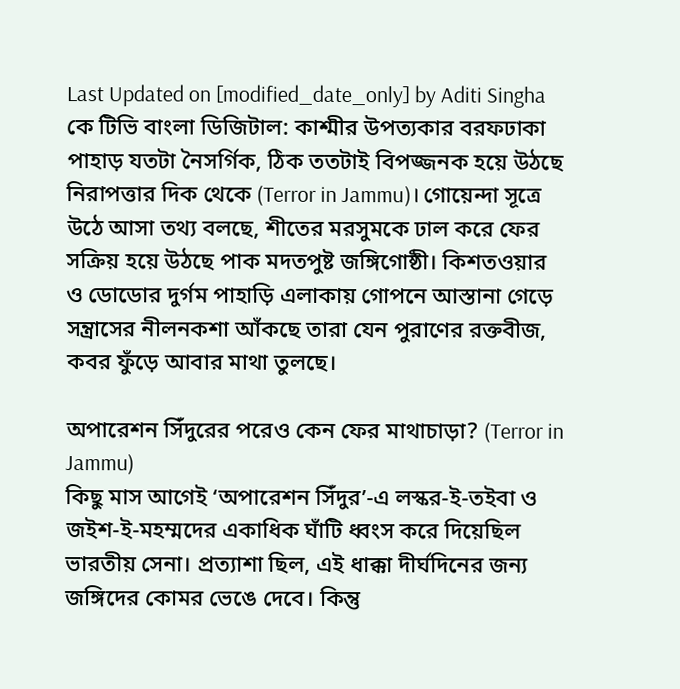Last Updated on [modified_date_only] by Aditi Singha
কে টিভি বাংলা ডিজিটাল: কাশ্মীর উপত্যকার বরফঢাকা পাহাড় যতটা নৈসর্গিক, ঠিক ততটাই বিপজ্জনক হয়ে উঠছে নিরাপত্তার দিক থেকে (Terror in Jammu)। গোয়েন্দা সূত্রে উঠে আসা তথ্য বলছে, শীতের মরসুমকে ঢাল করে ফের সক্রিয় হয়ে উঠছে পাক মদতপুষ্ট জঙ্গিগোষ্ঠী। কিশতওয়ার ও ডোডোর দুর্গম পাহাড়ি এলাকায় গোপনে আস্তানা গেড়ে সন্ত্রাসের নীলনকশা আঁকছে তারা যেন পুরাণের রক্তবীজ, কবর ফুঁড়ে আবার মাথা তুলছে।

অপারেশন সিঁদুরের পরেও কেন ফের মাথাচাড়া? (Terror in Jammu)
কিছু মাস আগেই ‘অপারেশন সিঁদুর’-এ লস্কর-ই-তইবা ও জইশ-ই-মহম্মদের একাধিক ঘাঁটি ধ্বংস করে দিয়েছিল ভারতীয় সেনা। প্রত্যাশা ছিল, এই ধাক্কা দীর্ঘদিনের জন্য জঙ্গিদের কোমর ভেঙে দেবে। কিন্তু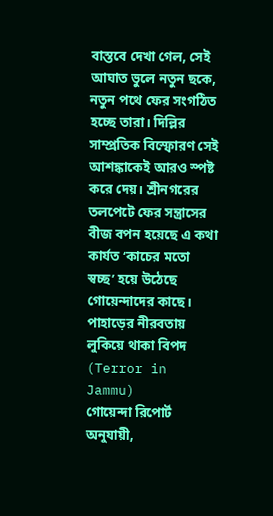বাস্তবে দেখা গেল, সেই আঘাত ভুলে নতুন ছকে, নতুন পথে ফের সংগঠিত হচ্ছে তারা। দিল্লির সাম্প্রতিক বিস্ফোরণ সেই আশঙ্কাকেই আরও স্পষ্ট করে দেয়। শ্রীনগরের তলপেটে ফের সন্ত্রাসের বীজ বপন হয়েছে এ কথা কার্যত ‘কাচের মতো স্বচ্ছ’ হয়ে উঠেছে গোয়েন্দাদের কাছে।
পাহাড়ের নীরবতায় লুকিয়ে থাকা বিপদ (Terror in Jammu)
গোয়েন্দা রিপোর্ট অনুযায়ী,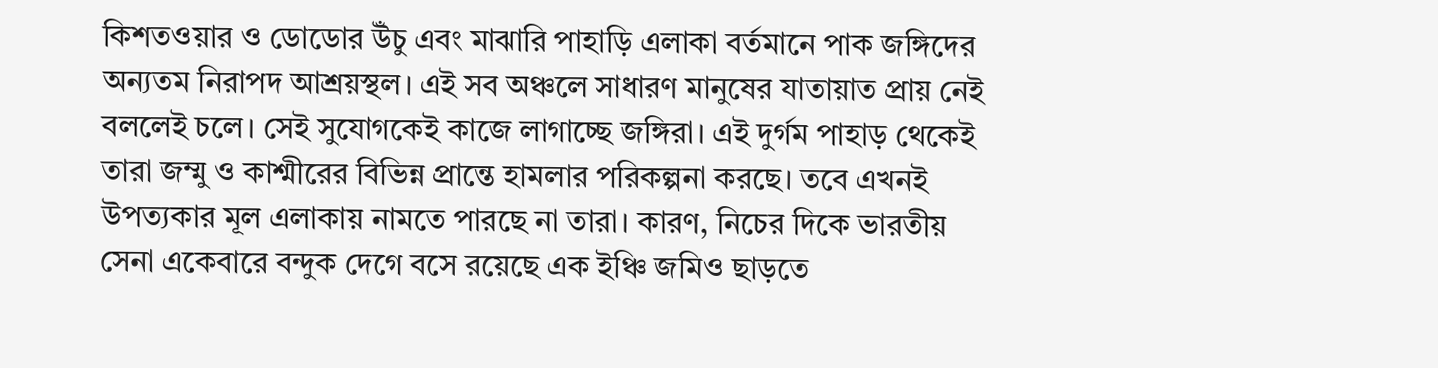কিশতওয়ার ও ডোডোর উঁচু এবং মাঝারি পাহাড়ি এলাকা বর্তমানে পাক জঙ্গিদের অন্যতম নিরাপদ আশ্রয়স্থল। এই সব অঞ্চলে সাধারণ মানুষের যাতায়াত প্রায় নেই বললেই চলে। সেই সুযোগকেই কাজে লাগাচ্ছে জঙ্গিরা। এই দুর্গম পাহাড় থেকেই তারা জম্মু ও কাশ্মীরের বিভিন্ন প্রান্তে হামলার পরিকল্পনা করছে। তবে এখনই উপত্যকার মূল এলাকায় নামতে পারছে না তারা। কারণ, নিচের দিকে ভারতীয় সেনা একেবারে বন্দুক দেগে বসে রয়েছে এক ইঞ্চি জমিও ছাড়তে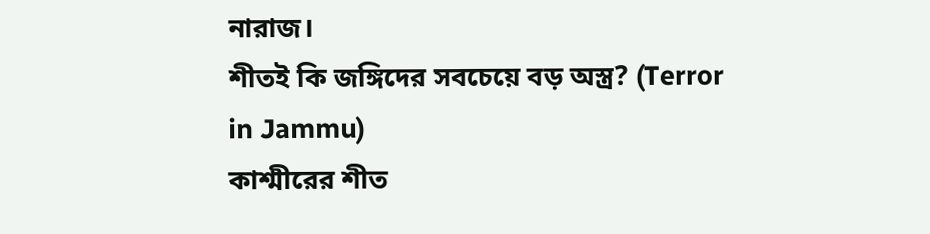নারাজ।
শীতই কি জঙ্গিদের সবচেয়ে বড় অস্ত্র? (Terror in Jammu)
কাশ্মীরের শীত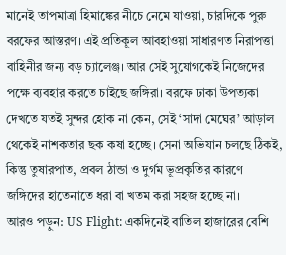মানেই তাপমাত্রা হিমাঙ্কের নীচে নেমে যাওয়া, চারদিকে পুরু বরফের আস্তরণ। এই প্রতিকূল আবহাওয়া সাধারণত নিরাপত্তা বাহিনীর জন্য বড় চ্যালেঞ্জ। আর সেই সুযোগকেই নিজেদের পক্ষে ব্যবহার করতে চাইছে জঙ্গিরা। বরফে ঢাকা উপত্যকা দেখতে যতই সুন্দর হোক না কেন, সেই ‘সাদা মেঘের’ আড়াল থেকেই নাশকতার ছক কষা হচ্ছে। সেনা অভিযান চলছে ঠিকই, কিন্তু তুষারপাত, প্রবল ঠান্ডা ও দুর্গম ভূপ্রকৃতির কারণে জঙ্গিদের হাতেনাতে ধরা বা খতম করা সহজ হচ্ছে না।
আরও পড়ুন: US Flight: একদিনেই বাতিল হাজারের বেশি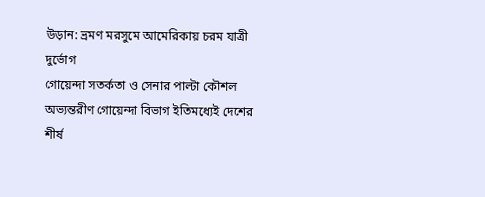উড়ান: ভ্রমণ মরসুমে আমেরিকায় চরম যাত্রী দুর্ভোগ
গোয়েন্দা সতর্কতা ও সেনার পাল্টা কৌশল
অভ্যন্তরীণ গোয়েন্দা বিভাগ ইতিমধ্যেই দেশের শীর্ষ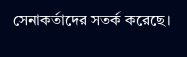সেনাকর্তাদের সতর্ক করেছে।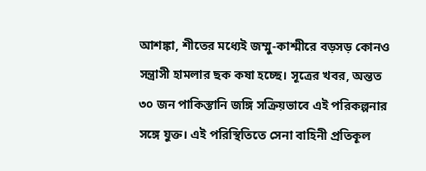আশঙ্কা, শীতের মধ্যেই জম্মু-কাশ্মীরে বড়সড় কোনও সন্ত্রাসী হামলার ছক কষা হচ্ছে। সূত্রের খবর, অন্তত ৩০ জন পাকিস্তানি জঙ্গি সক্রিয়ভাবে এই পরিকল্পনার সঙ্গে যুক্ত। এই পরিস্থিতিতে সেনা বাহিনী প্রতিকূল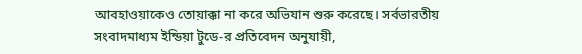আবহাওয়াকেও তোয়াক্কা না করে অভিযান শুরু করেছে। সর্বভারতীয় সংবাদমাধ্যম ইন্ডিয়া টুডে-র প্রতিবেদন অনুযায়ী,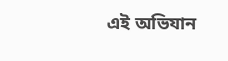এই অভিযান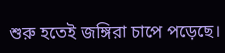শুরু হতেই জঙ্গিরা চাপে পড়েছে।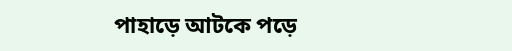পাহাড়ে আটকে পড়ে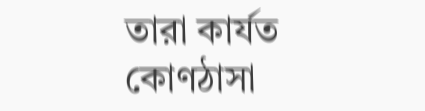তারা কার্যত কোণঠাসা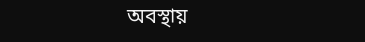অবস্থায়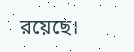রয়েছে।